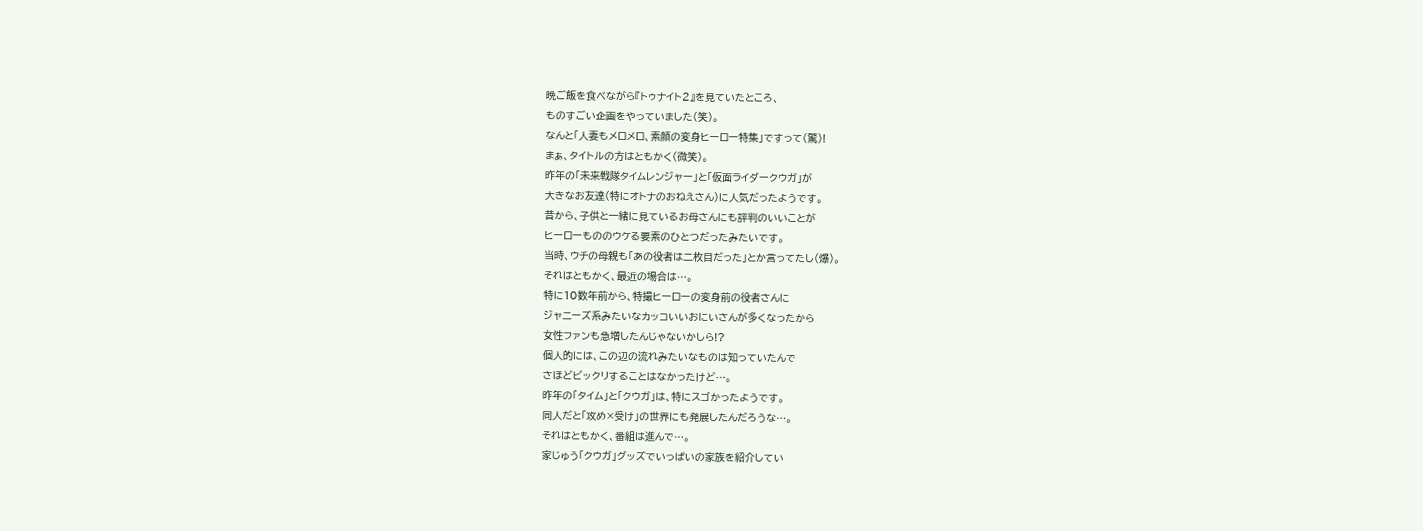晩ご飯を食べながら『トゥナイト2』を見ていたところ、
ものすごい企画をやっていました(笑)。
なんと「人妻もメロメロ、素顔の変身ヒーロー特集」ですって(驚)!
まぁ、タイトルの方はともかく(微笑)。
昨年の「未来戦隊タイムレンジャー」と「仮面ライダークウガ」が
大きなお友達(特にオトナのおねえさん)に人気だったようです。
昔から、子供と一緒に見ているお母さんにも評判のいいことが
ヒーローもののウケる要素のひとつだったみたいです。
当時、ウチの母親も「あの役者は二枚目だった」とか言ってたし(爆)。
それはともかく、最近の場合は…。
特に10数年前から、特撮ヒーローの変身前の役者さんに
ジャニーズ系みたいなカッコいいおにいさんが多くなったから
女性ファンも急増したんじゃないかしら!?
個人的には、この辺の流れみたいなものは知っていたんで
さほどビックリすることはなかったけど…。
昨年の「タイム」と「クウガ」は、特にスゴかったようです。
同人だと「攻め×受け」の世界にも発展したんだろうな…。
それはともかく、番組は進んで…。
家じゅう「クウガ」グッズでいっぱいの家族を紹介してい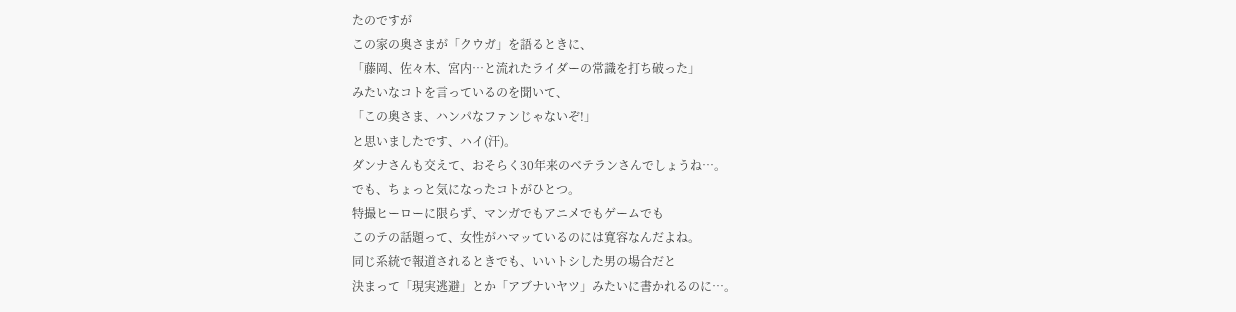たのですが
この家の奥さまが「クウガ」を語るときに、
「藤岡、佐々木、宮内…と流れたライダーの常識を打ち破った」
みたいなコトを言っているのを聞いて、
「この奥さま、ハンパなファンじゃないぞ!」
と思いましたです、ハイ(汗)。
ダンナさんも交えて、おそらく30年来のベテランさんでしょうね…。
でも、ちょっと気になったコトがひとつ。
特撮ヒーローに限らず、マンガでもアニメでもゲームでも
このテの話題って、女性がハマッているのには寛容なんだよね。
同じ系統で報道されるときでも、いいトシした男の場合だと
決まって「現実逃避」とか「アブナいヤツ」みたいに書かれるのに…。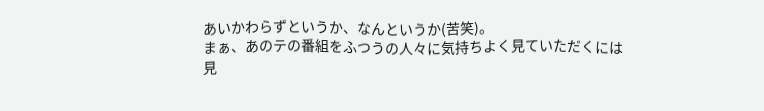あいかわらずというか、なんというか(苦笑)。
まぁ、あのテの番組をふつうの人々に気持ちよく見ていただくには
見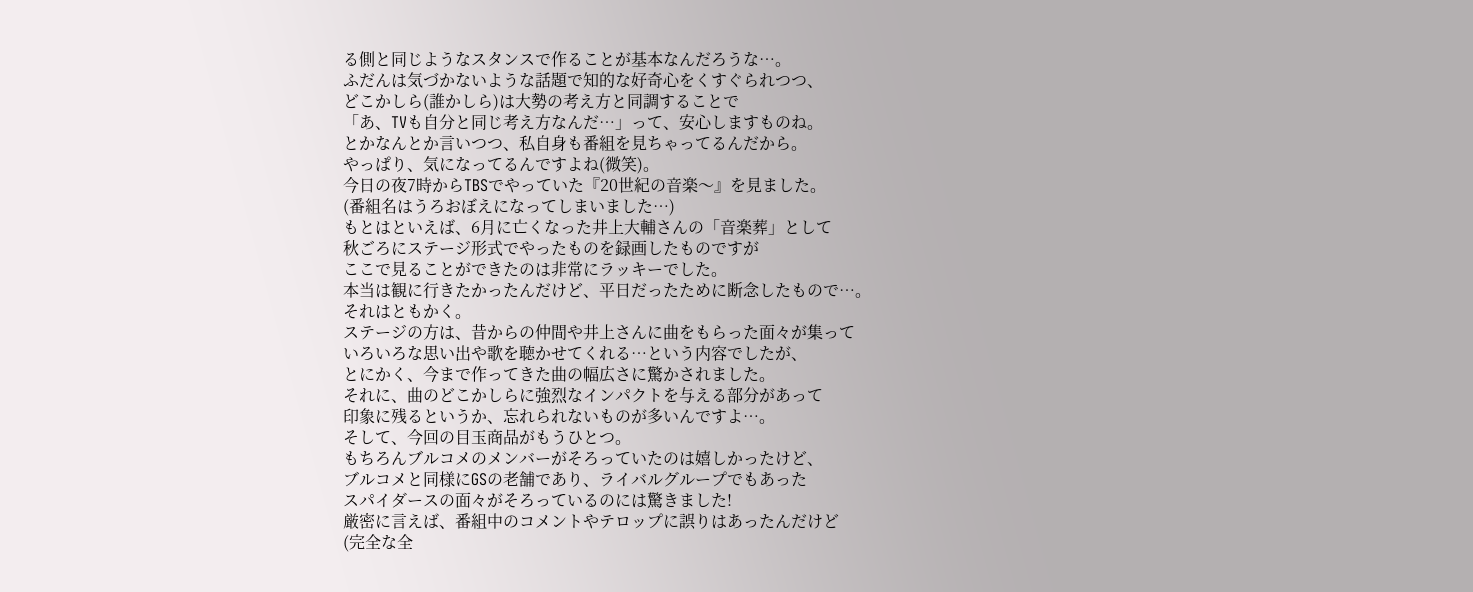る側と同じようなスタンスで作ることが基本なんだろうな…。
ふだんは気づかないような話題で知的な好奇心をくすぐられつつ、
どこかしら(誰かしら)は大勢の考え方と同調することで
「あ、TVも自分と同じ考え方なんだ…」って、安心しますものね。
とかなんとか言いつつ、私自身も番組を見ちゃってるんだから。
やっぱり、気になってるんですよね(微笑)。
今日の夜7時からTBSでやっていた『20世紀の音楽〜』を見ました。
(番組名はうろおぼえになってしまいました…)
もとはといえば、6月に亡くなった井上大輔さんの「音楽葬」として
秋ごろにステージ形式でやったものを録画したものですが
ここで見ることができたのは非常にラッキーでした。
本当は観に行きたかったんだけど、平日だったために断念したもので…。
それはともかく。
ステージの方は、昔からの仲間や井上さんに曲をもらった面々が集って
いろいろな思い出や歌を聴かせてくれる…という内容でしたが、
とにかく、今まで作ってきた曲の幅広さに驚かされました。
それに、曲のどこかしらに強烈なインパクトを与える部分があって
印象に残るというか、忘れられないものが多いんですよ…。
そして、今回の目玉商品がもうひとつ。
もちろんブルコメのメンバーがそろっていたのは嬉しかったけど、
ブルコメと同様にGSの老舗であり、ライバルグループでもあった
スパイダースの面々がそろっているのには驚きました!
厳密に言えば、番組中のコメントやテロップに誤りはあったんだけど
(完全な全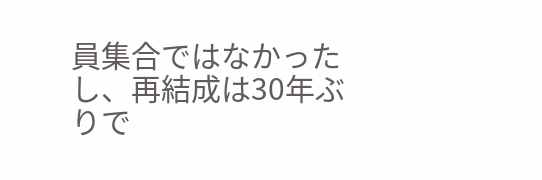員集合ではなかったし、再結成は30年ぶりで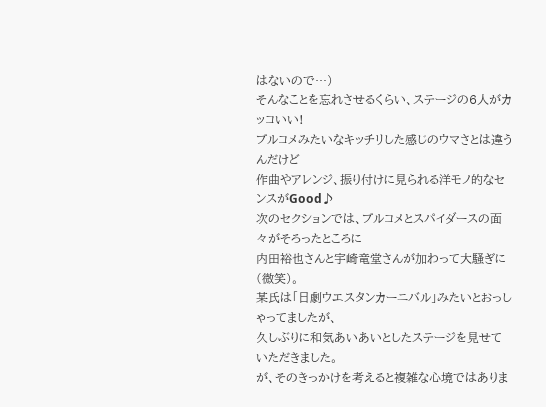はないので…)
そんなことを忘れさせるくらい、ステージの6人がカッコいい!
ブルコメみたいなキッチリした感じのウマさとは違うんだけど
作曲やアレンジ、振り付けに見られる洋モノ的なセンスがGood♪
次のセクションでは、ブルコメとスパイダースの面々がそろったところに
内田裕也さんと宇崎竜堂さんが加わって大騒ぎに(微笑)。
某氏は「日劇ウエスタンカーニバル」みたいとおっしゃってましたが、
久しぶりに和気あいあいとしたステージを見せていただきました。
が、そのきっかけを考えると複雑な心境ではありま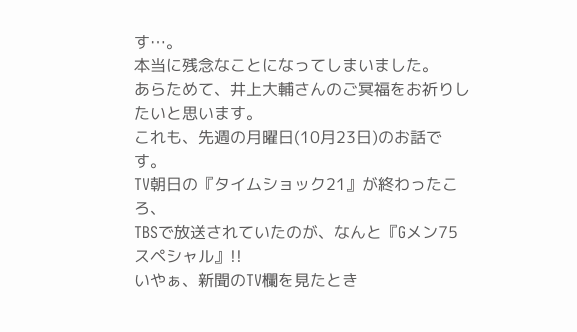す…。
本当に残念なことになってしまいました。
あらためて、井上大輔さんのご冥福をお祈りしたいと思います。
これも、先週の月曜日(10月23日)のお話です。
TV朝日の『タイムショック21』が終わったころ、
TBSで放送されていたのが、なんと『Gメン75スペシャル』!!
いやぁ、新聞のTV欄を見たとき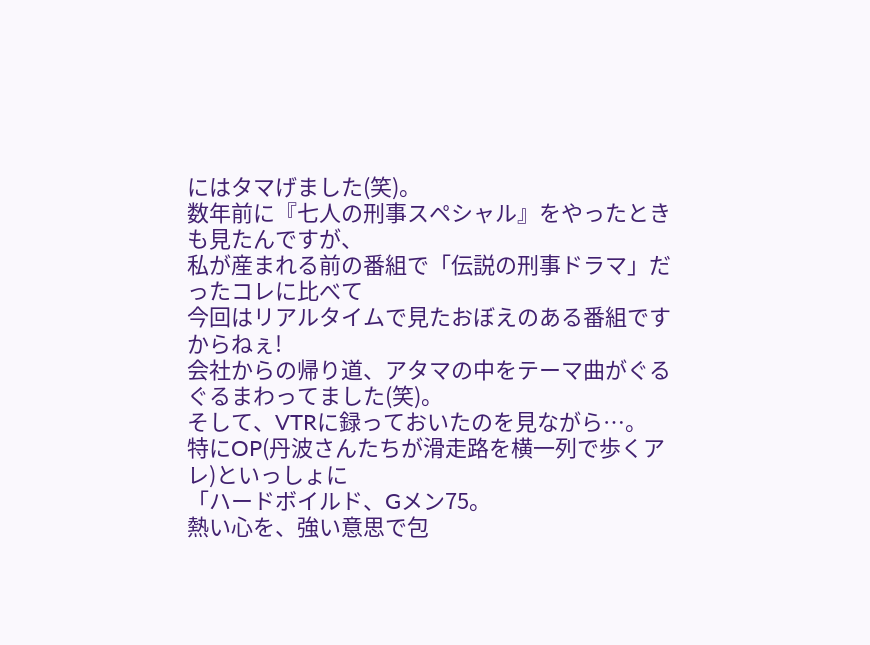にはタマげました(笑)。
数年前に『七人の刑事スペシャル』をやったときも見たんですが、
私が産まれる前の番組で「伝説の刑事ドラマ」だったコレに比べて
今回はリアルタイムで見たおぼえのある番組ですからねぇ!
会社からの帰り道、アタマの中をテーマ曲がぐるぐるまわってました(笑)。
そして、VTRに録っておいたのを見ながら…。
特にOP(丹波さんたちが滑走路を横一列で歩くアレ)といっしょに
「ハードボイルド、Gメン75。
熱い心を、強い意思で包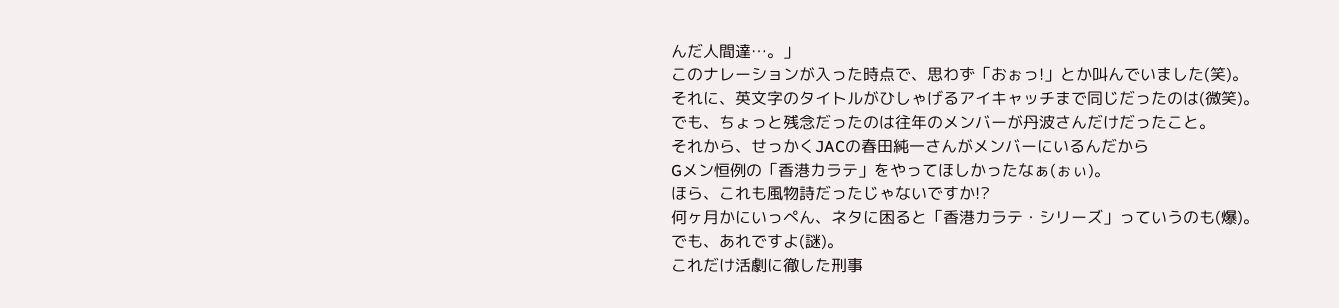んだ人間達…。」
このナレーションが入った時点で、思わず「おぉっ!」とか叫んでいました(笑)。
それに、英文字のタイトルがひしゃげるアイキャッチまで同じだったのは(微笑)。
でも、ちょっと残念だったのは往年のメンバーが丹波さんだけだったこと。
それから、せっかくJACの春田純一さんがメンバーにいるんだから
Gメン恒例の「香港カラテ」をやってほしかったなぁ(ぉぃ)。
ほら、これも風物詩だったじゃないですか!?
何ヶ月かにいっぺん、ネタに困ると「香港カラテ・シリーズ」っていうのも(爆)。
でも、あれですよ(謎)。
これだけ活劇に徹した刑事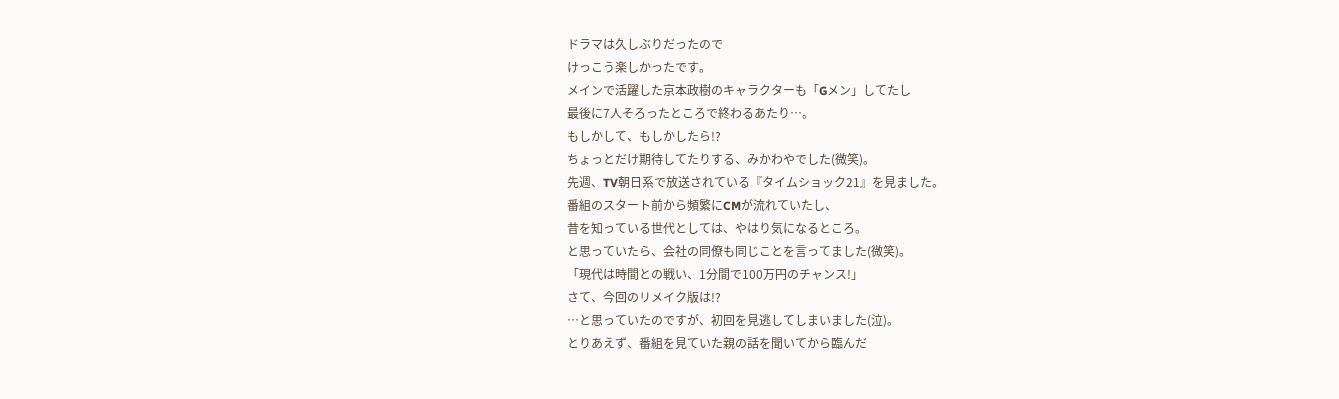ドラマは久しぶりだったので
けっこう楽しかったです。
メインで活躍した京本政樹のキャラクターも「Gメン」してたし
最後に7人そろったところで終わるあたり…。
もしかして、もしかしたら!?
ちょっとだけ期待してたりする、みかわやでした(微笑)。
先週、TV朝日系で放送されている『タイムショック21』を見ました。
番組のスタート前から頻繁にCMが流れていたし、
昔を知っている世代としては、やはり気になるところ。
と思っていたら、会社の同僚も同じことを言ってました(微笑)。
「現代は時間との戦い、1分間で100万円のチャンス!」
さて、今回のリメイク版は!?
…と思っていたのですが、初回を見逃してしまいました(泣)。
とりあえず、番組を見ていた親の話を聞いてから臨んだ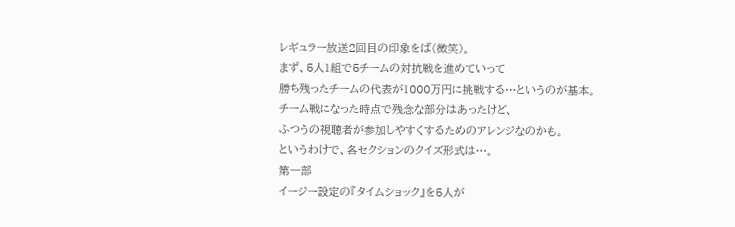レギュラー放送2回目の印象をば(微笑)。
まず、5人1組で5チームの対抗戦を進めていって
勝ち残ったチームの代表が1000万円に挑戦する…というのが基本。
チーム戦になった時点で残念な部分はあったけど、
ふつうの視聴者が参加しやすくするためのアレンジなのかも。
というわけで、各セクションのクイズ形式は…。
第一部
イージー設定の『タイムショック』を5人が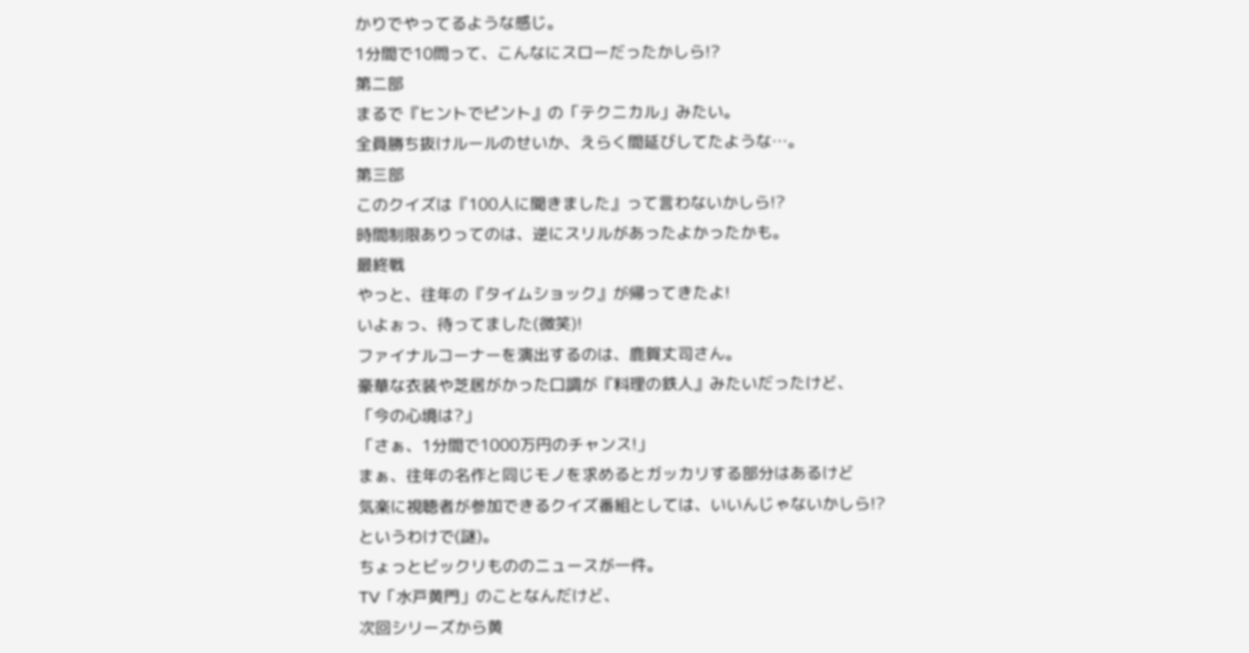かりでやってるような感じ。
1分間で10問って、こんなにスローだったかしら!?
第二部
まるで『ヒントでピント』の「テクニカル」みたい。
全員勝ち抜けルールのせいか、えらく間延びしてたような…。
第三部
このクイズは『100人に聞きました』って言わないかしら!?
時間制限ありってのは、逆にスリルがあったよかったかも。
最終戦
やっと、往年の『タイムショック』が帰ってきたよ!
いよぉっ、待ってました(微笑)!
ファイナルコーナーを演出するのは、鹿賀丈司さん。
豪華な衣装や芝居がかった口調が『料理の鉄人』みたいだったけど、
「今の心境は?」
「さぁ、1分間で1000万円のチャンス!」
まぁ、往年の名作と同じモノを求めるとガッカリする部分はあるけど
気楽に視聴者が参加できるクイズ番組としては、いいんじゃないかしら!?
というわけで(謎)。
ちょっとビックリもののニュースが一件。
TV「水戸黄門」のことなんだけど、
次回シリーズから黄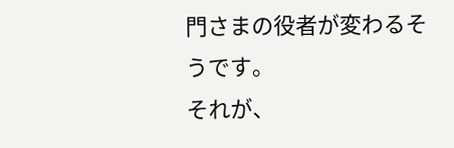門さまの役者が変わるそうです。
それが、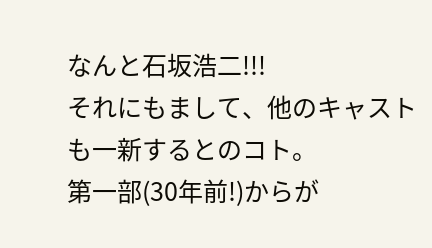なんと石坂浩二!!!
それにもまして、他のキャストも一新するとのコト。
第一部(30年前!)からが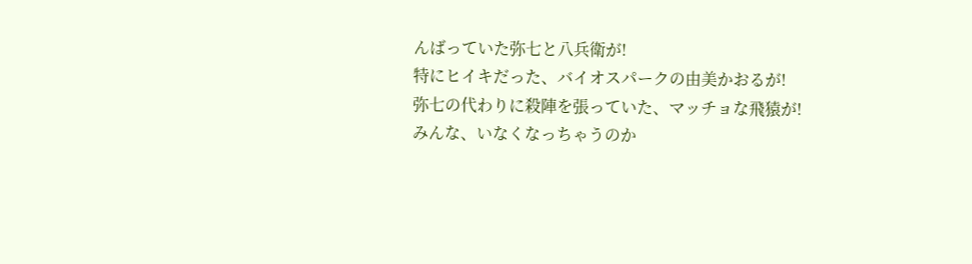んばっていた弥七と八兵衛が!
特にヒイキだった、バイオスパークの由美かおるが!
弥七の代わりに殺陣を張っていた、マッチョな飛猿が!
みんな、いなくなっちゃうのか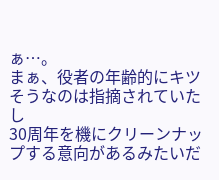ぁ…。
まぁ、役者の年齢的にキツそうなのは指摘されていたし
30周年を機にクリーンナップする意向があるみたいだ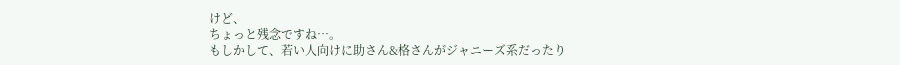けど、
ちょっと残念ですね…。
もしかして、若い人向けに助さん&格さんがジャニーズ系だったり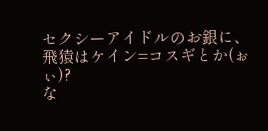セクシーアイドルのお銀に、飛猿はケイン=コスギとか(ぉぃ)?
な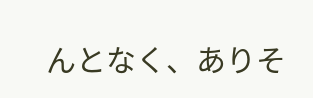んとなく、ありそ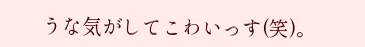うな気がしてこわいっす(笑)。